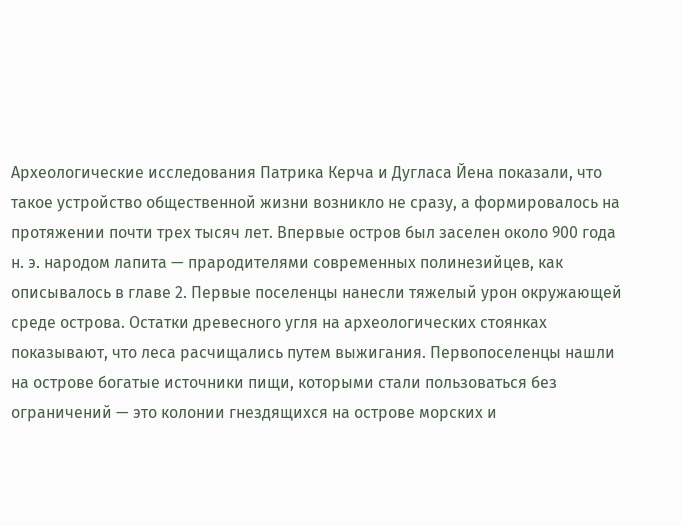Археологические исследования Патрика Керча и Дугласа Йена показали, что такое устройство общественной жизни возникло не сразу, а формировалось на протяжении почти трех тысяч лет. Впервые остров был заселен около 900 года н. э. народом лапита — прародителями современных полинезийцев, как описывалось в главе 2. Первые поселенцы нанесли тяжелый урон окружающей среде острова. Остатки древесного угля на археологических стоянках показывают, что леса расчищались путем выжигания. Первопоселенцы нашли на острове богатые источники пищи, которыми стали пользоваться без ограничений — это колонии гнездящихся на острове морских и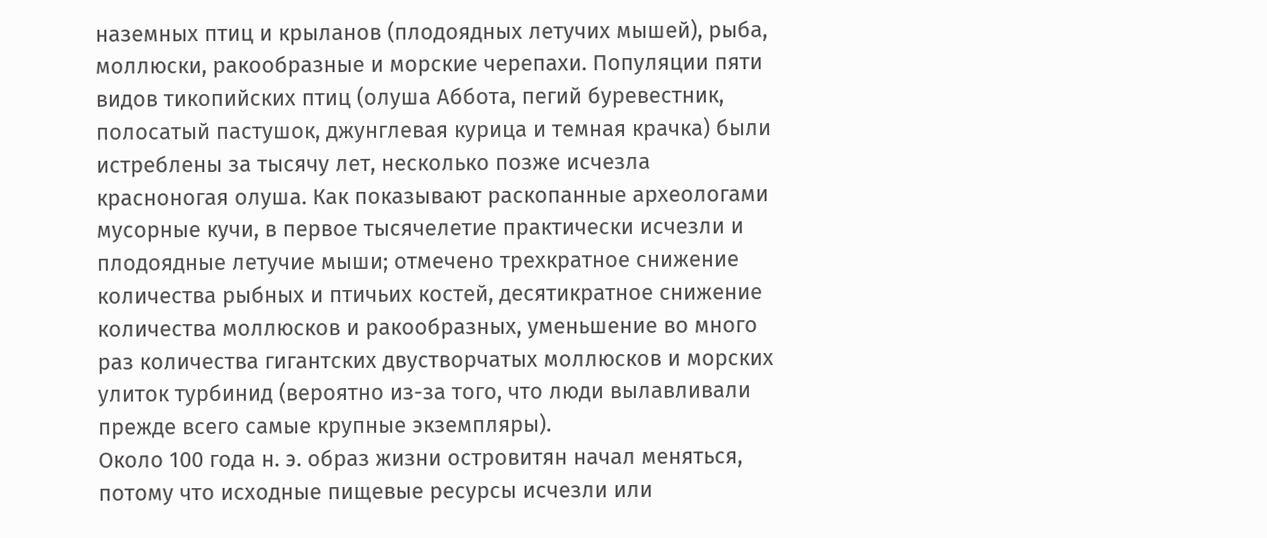наземных птиц и крыланов (плодоядных летучих мышей), рыба, моллюски, ракообразные и морские черепахи. Популяции пяти видов тикопийских птиц (олуша Аббота, пегий буревестник, полосатый пастушок, джунглевая курица и темная крачка) были истреблены за тысячу лет, несколько позже исчезла красноногая олуша. Как показывают раскопанные археологами мусорные кучи, в первое тысячелетие практически исчезли и плодоядные летучие мыши; отмечено трехкратное снижение количества рыбных и птичьих костей, десятикратное снижение количества моллюсков и ракообразных, уменьшение во много раз количества гигантских двустворчатых моллюсков и морских улиток турбинид (вероятно из-за того, что люди вылавливали прежде всего самые крупные экземпляры).
Около 100 года н. э. образ жизни островитян начал меняться, потому что исходные пищевые ресурсы исчезли или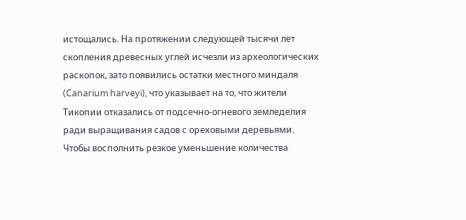истощались. На протяжении следующей тысячи лет скопления древесных углей исчезли из археологических раскопок, зато появились остатки местного миндаля (Canarium harveyi), что указывает на то, что жители Тикопии отказались от подсечно-огневого земледелия ради выращивания садов с ореховыми деревьями. Чтобы восполнить резкое уменьшение количества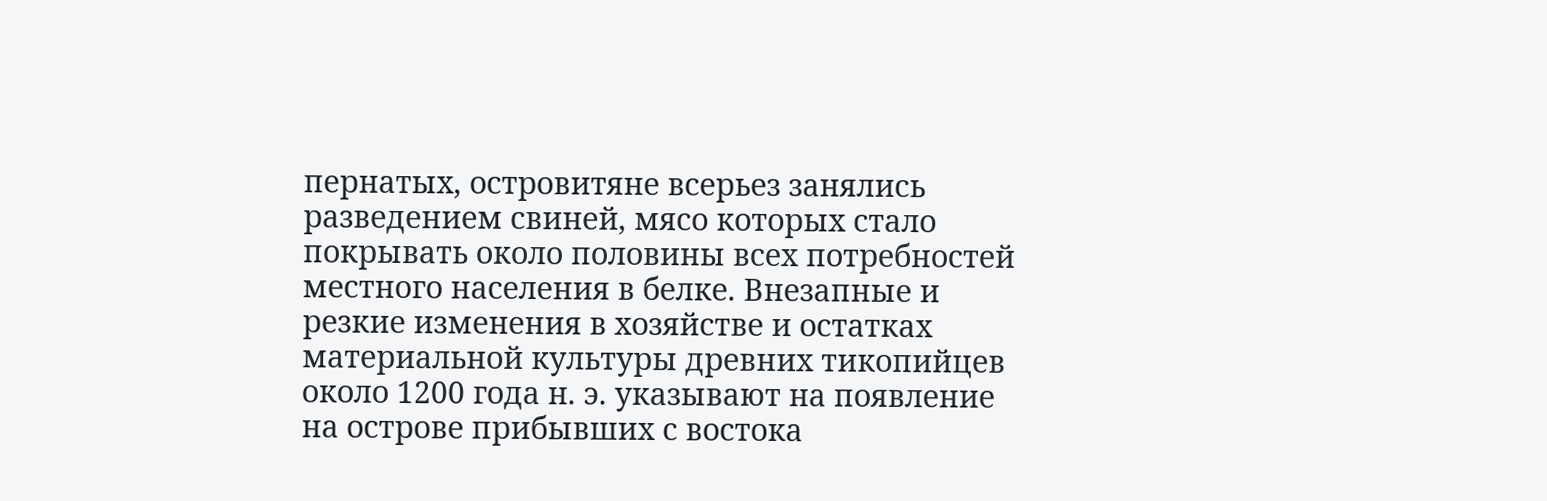пернатых, островитяне всерьез занялись разведением свиней, мясо которых стало покрывать около половины всех потребностей местного населения в белке. Внезапные и резкие изменения в хозяйстве и остатках материальной культуры древних тикопийцев около 1200 года н. э. указывают на появление на острове прибывших с востока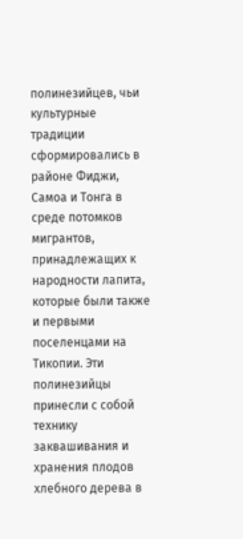полинезийцев, чьи культурные традиции сформировались в районе Фиджи, Самоа и Тонга в среде потомков мигрантов, принадлежащих к народности лапита, которые были также и первыми поселенцами на Тикопии. Эти полинезийцы принесли с собой технику заквашивания и хранения плодов хлебного дерева в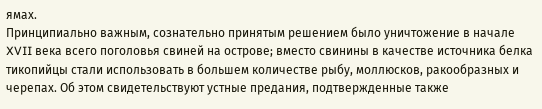ямах.
Принципиально важным, сознательно принятым решением было уничтожение в начале XVII века всего поголовья свиней на острове; вместо свинины в качестве источника белка тикопийцы стали использовать в большем количестве рыбу, моллюсков, ракообразных и черепах. Об этом свидетельствуют устные предания, подтвержденные также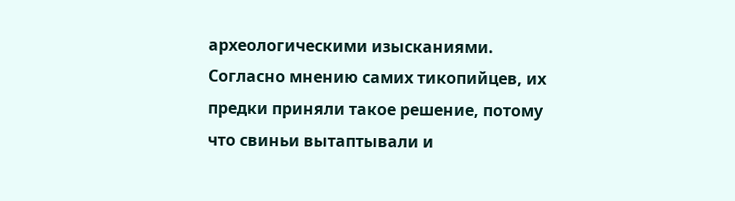археологическими изысканиями. Согласно мнению самих тикопийцев, их предки приняли такое решение, потому что свиньи вытаптывали и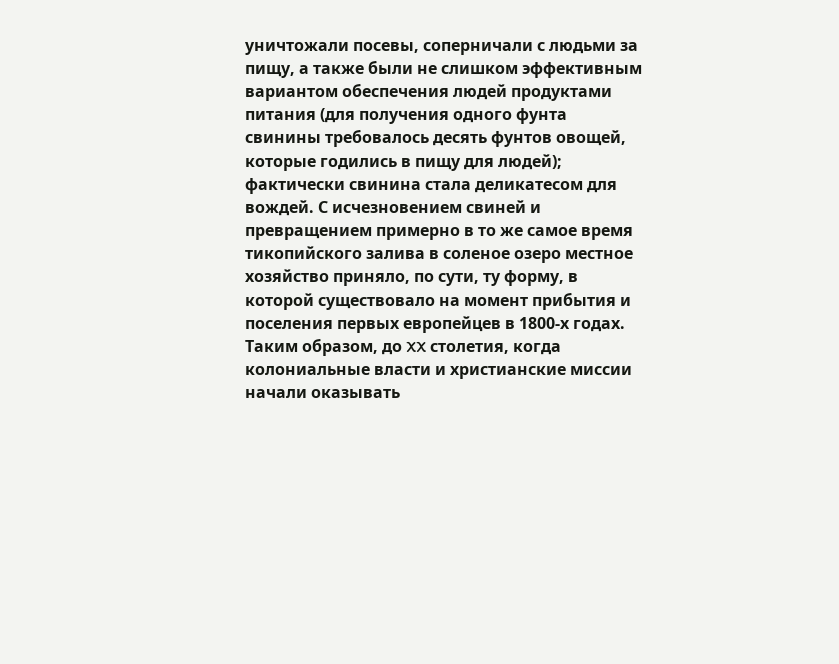уничтожали посевы, соперничали с людьми за пищу, а также были не слишком эффективным вариантом обеспечения людей продуктами питания (для получения одного фунта свинины требовалось десять фунтов овощей, которые годились в пищу для людей); фактически свинина стала деликатесом для вождей. С исчезновением свиней и превращением примерно в то же самое время тикопийского залива в соленое озеро местное хозяйство приняло, по сути, ту форму, в которой существовало на момент прибытия и поселения первых европейцев в 1800-х годах. Таким образом, до XX столетия, когда колониальные власти и христианские миссии начали оказывать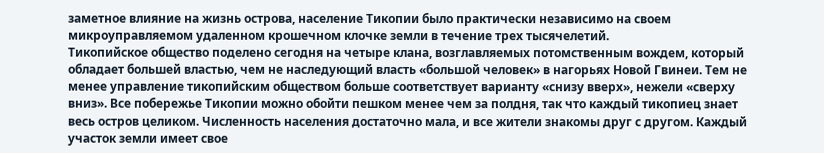заметное влияние на жизнь острова, население Тикопии было практически независимо на своем микроуправляемом удаленном крошечном клочке земли в течение трех тысячелетий.
Тикопийское общество поделено сегодня на четыре клана, возглавляемых потомственным вождем, который обладает большей властью, чем не наследующий власть «большой человек» в нагорьях Новой Гвинеи. Тем не менее управление тикопийским обществом больше соответствует варианту «снизу вверх», нежели «сверху вниз». Все побережье Тикопии можно обойти пешком менее чем за полдня, так что каждый тикопиец знает весь остров целиком. Численность населения достаточно мала, и все жители знакомы друг с другом. Каждый участок земли имеет свое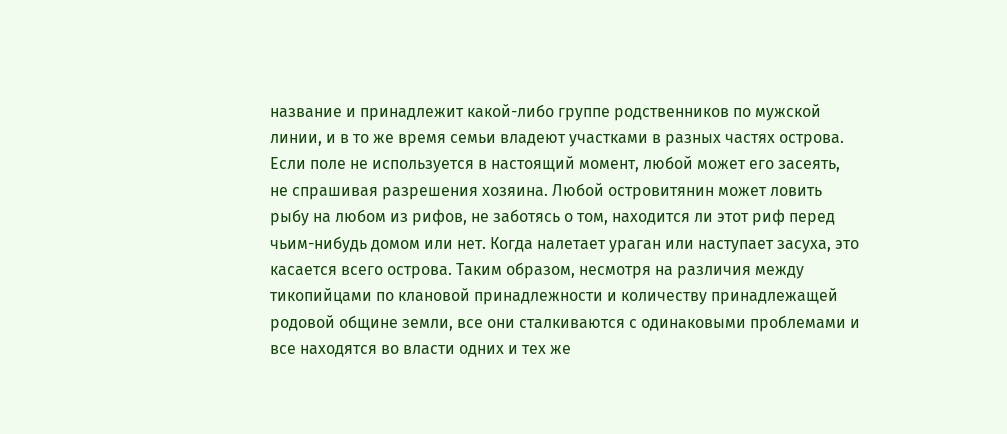название и принадлежит какой-либо группе родственников по мужской линии, и в то же время семьи владеют участками в разных частях острова. Если поле не используется в настоящий момент, любой может его засеять, не спрашивая разрешения хозяина. Любой островитянин может ловить рыбу на любом из рифов, не заботясь о том, находится ли этот риф перед чьим-нибудь домом или нет. Когда налетает ураган или наступает засуха, это касается всего острова. Таким образом, несмотря на различия между тикопийцами по клановой принадлежности и количеству принадлежащей родовой общине земли, все они сталкиваются с одинаковыми проблемами и все находятся во власти одних и тех же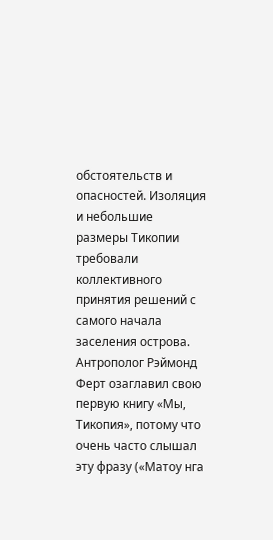обстоятельств и опасностей. Изоляция и небольшие размеры Тикопии требовали коллективного принятия решений с самого начала заселения острова. Антрополог Рэймонд Ферт озаглавил свою первую книгу «Мы, Тикопия», потому что очень часто слышал эту фразу («Матоу нга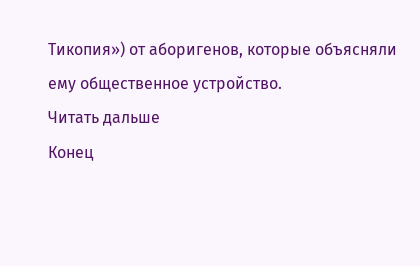Тикопия») от аборигенов, которые объясняли ему общественное устройство.
Читать дальше
Конец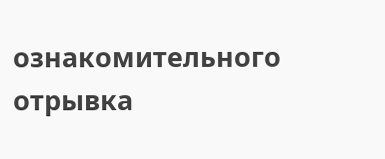ознакомительного отрывка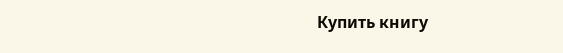Купить книгу